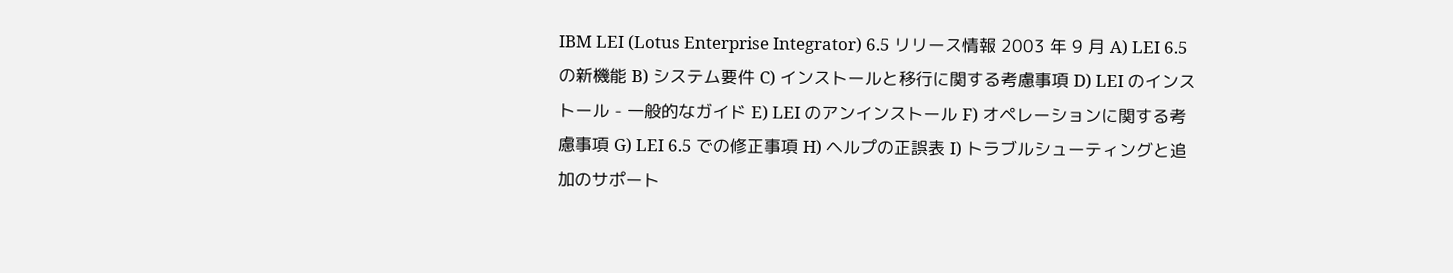IBM LEI (Lotus Enterprise Integrator) 6.5 リリース情報 2003 年 9 月 A) LEI 6.5 の新機能 B) システム要件 C) インストールと移行に関する考慮事項 D) LEI のインストール - 一般的なガイド E) LEI のアンインストール F) オペレーションに関する考慮事項 G) LEI 6.5 での修正事項 H) ヘルプの正誤表 I) トラブルシューティングと追加のサポート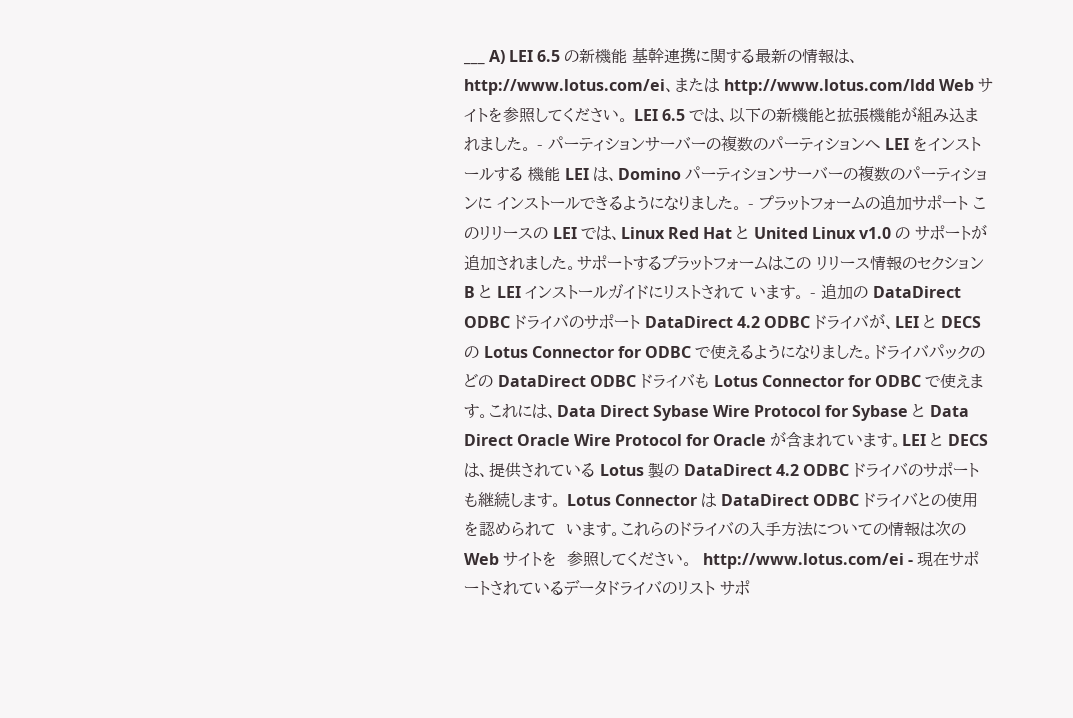___ A) LEI 6.5 の新機能 基幹連携に関する最新の情報は、http://www.lotus.com/ei、または http://www.lotus.com/ldd Web サイトを参照してください。 LEI 6.5 では、以下の新機能と拡張機能が組み込まれました。 - パーティションサーバーの複数のパーティションへ LEI をインストールする 機能 LEI は、Domino パーティションサーバーの複数のパーティションに インストールできるようになりました。 - プラットフォームの追加サポート このリリースの LEI では、Linux Red Hat と United Linux v1.0 の サポートが追加されました。サポートするプラットフォームはこの リリース情報のセクション B と LEI インストールガイドにリストされて います。 - 追加の DataDirect ODBC ドライバのサポート DataDirect 4.2 ODBC ドライバが、LEI と DECS の Lotus Connector for ODBC で使えるようになりました。ドライバパックのどの DataDirect ODBC ドライバも Lotus Connector for ODBC で使えます。これには、Data Direct Sybase Wire Protocol for Sybase と Data Direct Oracle Wire Protocol for Oracle が含まれています。LEI と DECS は、提供されている Lotus 製の DataDirect 4.2 ODBC ドライバのサポートも継続します。 Lotus Connector は DataDirect ODBC ドライバとの使用を認められて  います。これらのドライバの入手方法についての情報は次の Web サイトを  参照してください。  http://www.lotus.com/ei - 現在サポートされているデータドライバのリスト サポ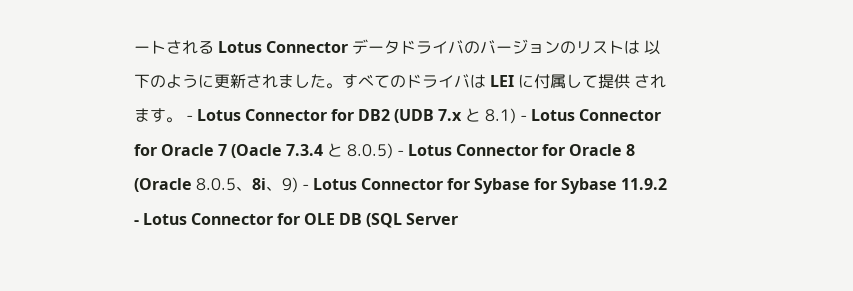ートされる Lotus Connector データドライバのバージョンのリストは 以下のように更新されました。すべてのドライバは LEI に付属して提供 されます。 - Lotus Connector for DB2 (UDB 7.x と 8.1) - Lotus Connector for Oracle 7 (Oacle 7.3.4 と 8.0.5) - Lotus Connector for Oracle 8 (Oracle 8.0.5、8i、9) - Lotus Connector for Sybase for Sybase 11.9.2 - Lotus Connector for OLE DB (SQL Server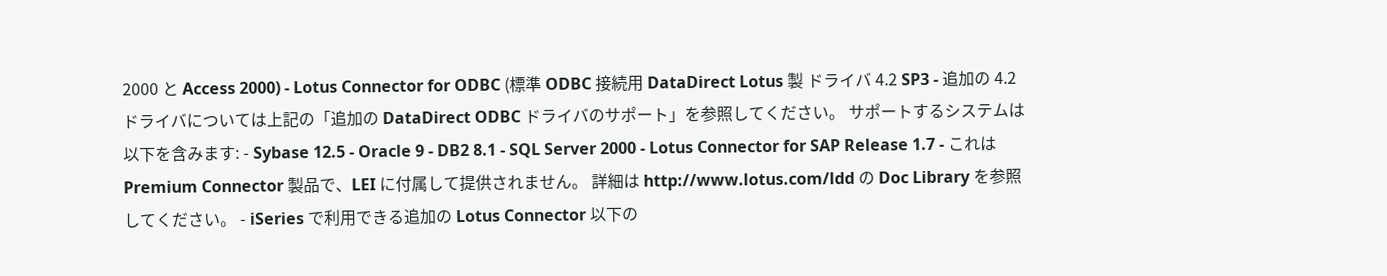2000 と Access 2000) - Lotus Connector for ODBC (標準 ODBC 接続用 DataDirect Lotus 製 ドライバ 4.2 SP3 - 追加の 4.2 ドライバについては上記の「追加の DataDirect ODBC ドライバのサポート」を参照してください。 サポートするシステムは以下を含みます: - Sybase 12.5 - Oracle 9 - DB2 8.1 - SQL Server 2000 - Lotus Connector for SAP Release 1.7 - これは Premium Connector 製品で、LEI に付属して提供されません。 詳細は http://www.lotus.com/ldd の Doc Library を参照してください。 - iSeries で利用できる追加の Lotus Connector 以下の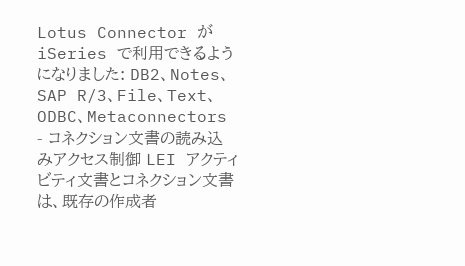Lotus Connector が iSeries で利用できるようになりました: DB2、Notes、SAP R/3、File、Text、ODBC、Metaconnectors - コネクション文書の読み込みアクセス制御 LEI アクティビティ文書とコネクション文書は、既存の作成者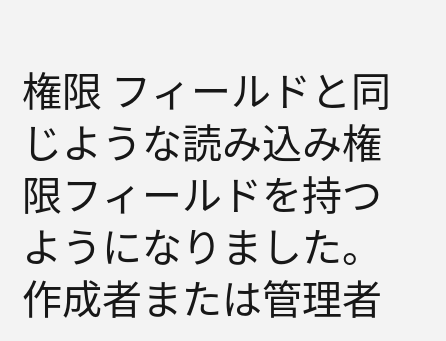権限 フィールドと同じような読み込み権限フィールドを持つようになりました。 作成者または管理者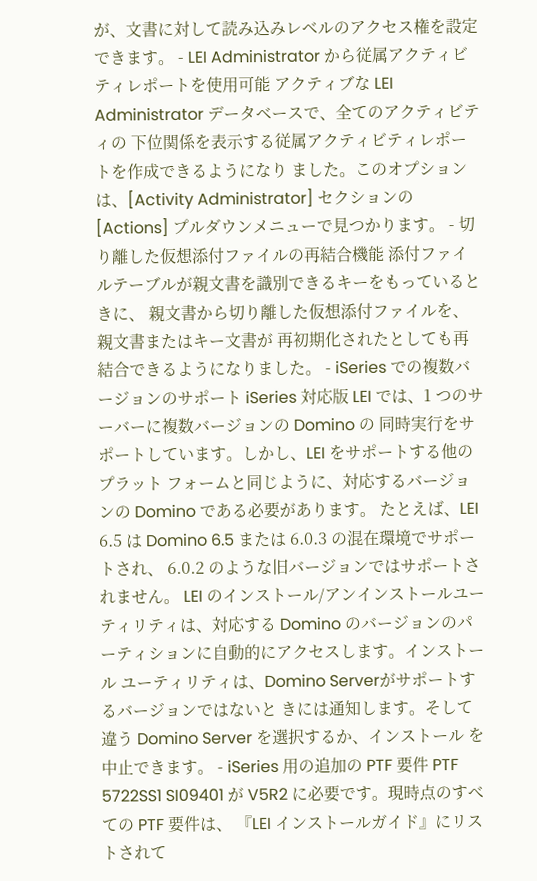が、文書に対して読み込みレベルのアクセス権を設定 できます。 - LEI Administrator から従属アクティビティレポートを使用可能 アクティブな LEI Administrator データベースで、全てのアクティビティの 下位関係を表示する従属アクティビティレポートを作成できるようになり ました。このオプションは、[Activity Administrator] セクションの [Actions] プルダウンメニューで見つかります。 - 切り離した仮想添付ファイルの再結合機能 添付ファイルテーブルが親文書を識別できるキーをもっているときに、 親文書から切り離した仮想添付ファイルを、親文書またはキー文書が 再初期化されたとしても再結合できるようになりました。 - iSeries での複数バージョンのサポート iSeries 対応版 LEI では、1 つのサーバーに複数バージョンの Domino の 同時実行をサポートしています。しかし、LEI をサポートする他のプラット フォームと同じように、対応するバージョンの Domino である必要があります。 たとえば、LEI 6.5 は Domino 6.5 または 6.0.3 の混在環境でサポートされ、 6.0.2 のような旧バージョンではサポートされません。 LEI のインストール/アンインストールユーティリティは、対応する Domino のバージョンのパーティションに自動的にアクセスします。インストール ユーティリティは、Domino Serverがサポートするバージョンではないと きには通知します。そして違う Domino Server を選択するか、インストール を中止できます。 - iSeries 用の追加の PTF 要件 PTF 5722SS1 SI09401 が V5R2 に必要です。現時点のすべての PTF 要件は、 『LEI インストールガイド』にリストされて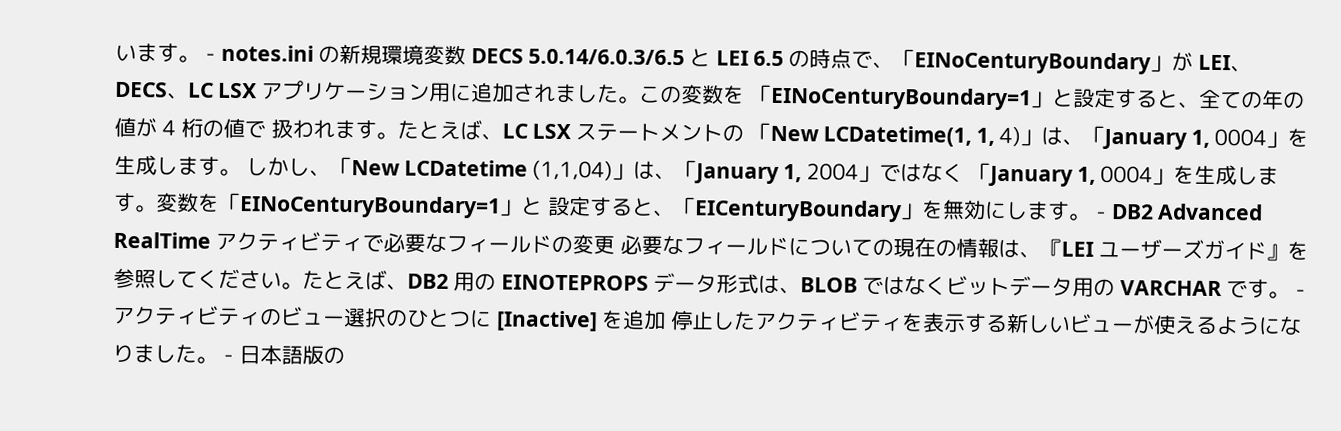います。 - notes.ini の新規環境変数 DECS 5.0.14/6.0.3/6.5 と LEI 6.5 の時点で、「EINoCenturyBoundary」が LEI、DECS、LC LSX アプリケーション用に追加されました。この変数を 「EINoCenturyBoundary=1」と設定すると、全ての年の値が 4 桁の値で 扱われます。たとえば、LC LSX ステートメントの 「New LCDatetime(1, 1, 4)」は、「January 1, 0004」を生成します。 しかし、「New LCDatetime (1,1,04)」は、「January 1, 2004」ではなく 「January 1, 0004」を生成します。変数を「EINoCenturyBoundary=1」と 設定すると、「EICenturyBoundary」を無効にします。 - DB2 Advanced RealTime アクティビティで必要なフィールドの変更 必要なフィールドについての現在の情報は、『LEI ユーザーズガイド』を 参照してください。たとえば、DB2 用の EINOTEPROPS データ形式は、BLOB ではなくビットデータ用の VARCHAR です。 - アクティビティのビュー選択のひとつに [Inactive] を追加 停止したアクティビティを表示する新しいビューが使えるようになりました。 - 日本語版の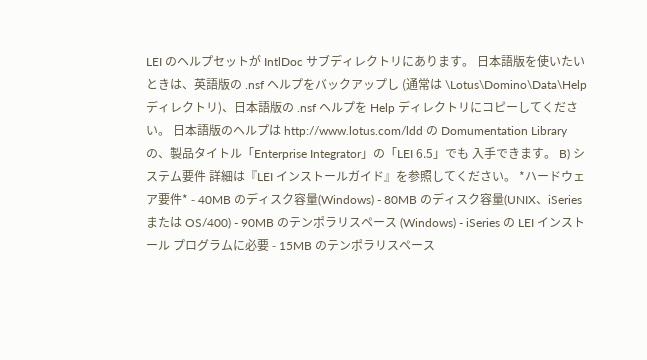LEI のヘルプセットが IntlDoc サブディレクトリにあります。 日本語版を使いたいときは、英語版の .nsf ヘルプをバックアップし (通常は \Lotus\Domino\Data\Help ディレクトリ)、日本語版の .nsf ヘルプを Help ディレクトリにコピーしてください。 日本語版のヘルプは http://www.lotus.com/ldd の Domumentation Library の、製品タイトル「Enterprise Integrator」の「LEI 6.5」でも 入手できます。 B) システム要件 詳細は『LEI インストールガイド』を参照してください。 *ハードウェア要件* - 40MB のディスク容量(Windows) - 80MB のディスク容量(UNIX、iSeries または OS/400) - 90MB のテンポラリスペース (Windows) - iSeries の LEI インストール プログラムに必要 - 15MB のテンポラリスペース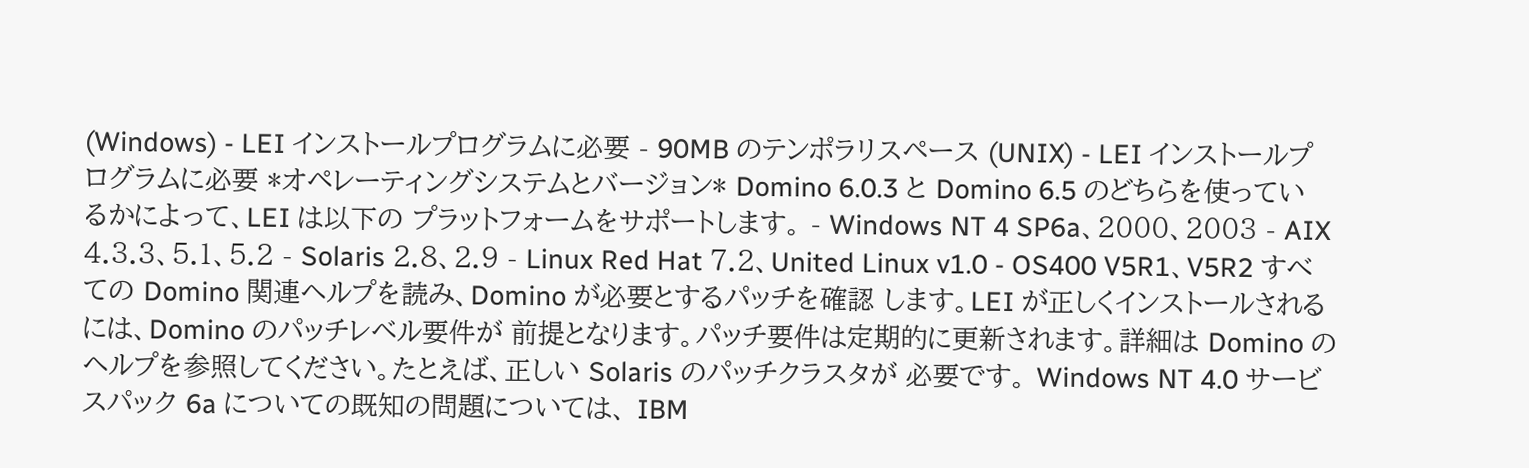(Windows) - LEI インストールプログラムに必要 - 90MB のテンポラリスペース (UNIX) - LEI インストールプログラムに必要 *オペレーティングシステムとバージョン* Domino 6.0.3 と Domino 6.5 のどちらを使っているかによって、LEI は以下の プラットフォームをサポートします。 - Windows NT 4 SP6a、2000、2003 - AIX 4.3.3、5.1、5.2 - Solaris 2.8、2.9 - Linux Red Hat 7.2、United Linux v1.0 - OS400 V5R1、V5R2 すべての Domino 関連ヘルプを読み、Domino が必要とするパッチを確認 します。LEI が正しくインストールされるには、Domino のパッチレベル要件が 前提となります。パッチ要件は定期的に更新されます。詳細は Domino の ヘルプを参照してください。たとえば、正しい Solaris のパッチクラスタが 必要です。 Windows NT 4.0 サービスパック 6a についての既知の問題については、 IBM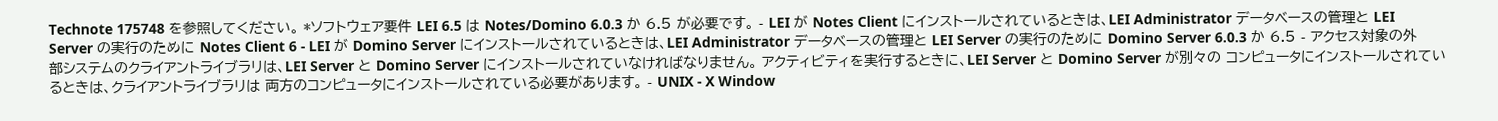Technote 175748 を参照してください。 *ソフトウェア要件 LEI 6.5 は Notes/Domino 6.0.3 か 6.5 が必要です。 - LEI が Notes Client にインストールされているときは、LEI Administrator データベースの管理と LEI Server の実行のために Notes Client 6 - LEI が Domino Server にインストールされているときは、LEI Administrator データベースの管理と LEI Server の実行のために Domino Server 6.0.3 か 6.5 - アクセス対象の外部システムのクライアントライブラリは、LEI Server と Domino Server にインストールされていなければなりません。 アクティビティを実行するときに、LEI Server と Domino Server が別々の コンピュータにインストールされているときは、クライアントライブラリは 両方のコンピュータにインストールされている必要があります。 - UNIX - X Window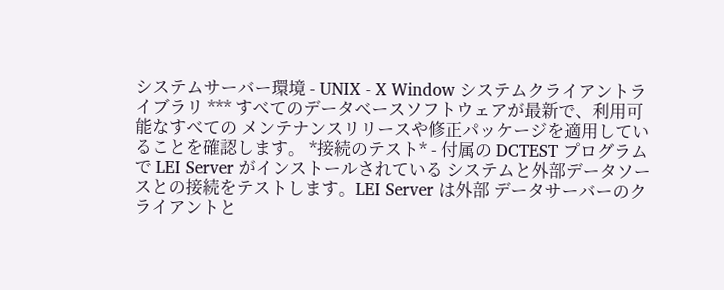システムサーバー環境 - UNIX - X Window システムクライアントライブラリ *** すべてのデータベースソフトウェアが最新で、利用可能なすべての メンテナンスリリースや修正パッケージを適用していることを確認します。 *接続のテスト* - 付属の DCTEST プログラムで LEI Server がインストールされている システムと外部データソースとの接続をテストします。LEI Server は外部 データサーバーのクライアントと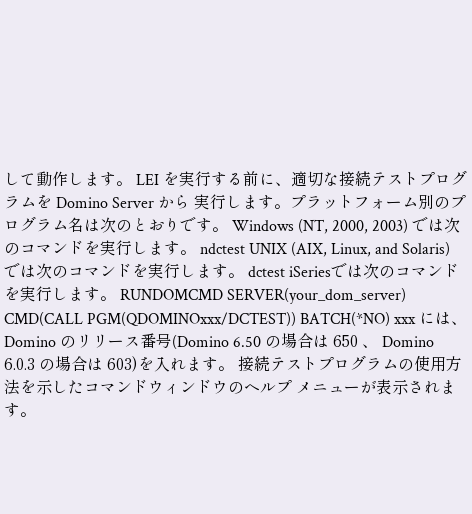して動作します。 LEI を実行する前に、適切な接続テストプログラムを Domino Server から 実行します。プラットフォーム別のプログラム名は次のとおりです。 Windows (NT, 2000, 2003) では次のコマンドを実行します。 ndctest UNIX (AIX, Linux, and Solaris) では次のコマンドを実行します。 dctest iSeriesでは次のコマンドを実行します。 RUNDOMCMD SERVER(your_dom_server) CMD(CALL PGM(QDOMINOxxx/DCTEST)) BATCH(*NO) xxx には、Domino のリリース番号(Domino 6.50 の場合は 650 、 Domino 6.0.3 の場合は 603)を入れます。 接続テストプログラムの使用方法を示したコマンドウィンドウのヘルプ メニューが表示されます。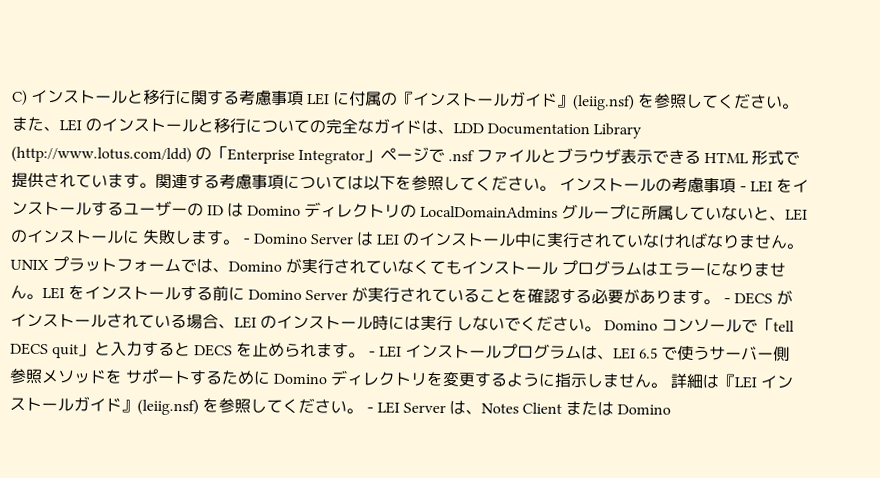C) インストールと移行に関する考慮事項 LEI に付属の『インストールガイド』(leiig.nsf) を参照してください。 また、LEI のインストールと移行についての完全なガイドは、LDD Documentation Library (http://www.lotus.com/ldd) の「Enterprise Integrator」ページで .nsf ファイルとブラウザ表示できる HTML 形式で 提供されています。関連する考慮事項については以下を参照してください。 インストールの考慮事項 - LEI をインストールするユーザーの ID は Domino ディレクトリの LocalDomainAdmins グループに所属していないと、LEI のインストールに 失敗します。 - Domino Server は LEI のインストール中に実行されていなければなりません。 UNIX プラットフォームでは、Domino が実行されていなくてもインストール プログラムはエラーになりません。LEI をインストールする前に Domino Server が実行されていることを確認する必要があります。 - DECS がインストールされている場合、LEI のインストール時には実行 しないでください。 Domino コンソールで「tell DECS quit」と入力すると DECS を止められます。 - LEI インストールプログラムは、LEI 6.5 で使うサーバー側参照メソッドを サポートするために Domino ディレクトリを変更するように指示しません。 詳細は『LEI インストールガイド』(leiig.nsf) を参照してください。 - LEI Server は、Notes Client または Domino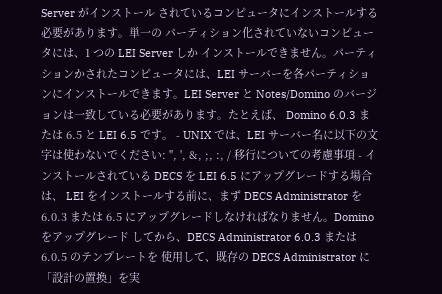Server がインストール されているコンピュータにインストールする必要があります。単一の パーティション化されていないコンピュータには、1 つの LEI Server しか インストールできません。パーティションかされたコンピュータには、LEI サーバーを各パーティションにインストールできます。LEI Server と Notes/Domino のバージョンは一致している必要があります。たとえば、 Domino 6.0.3 または 6.5 と LEI 6.5 です。 - UNIX では、LEI サーバー名に以下の文字は使わないでください: ", ', &, ;, :, / 移行についての考慮事項 - インストールされている DECS を LEI 6.5 にアップグレードする場合は、 LEI をインストールする前に、まず DECS Administrator を 6.0.3 または 6.5 にアップグレードしなければなりません。Domino をアップグレード してから、DECS Administrator 6.0.3 または 6.0.5 のテンプレートを 使用して、既存の DECS Administrator に「設計の置換」を実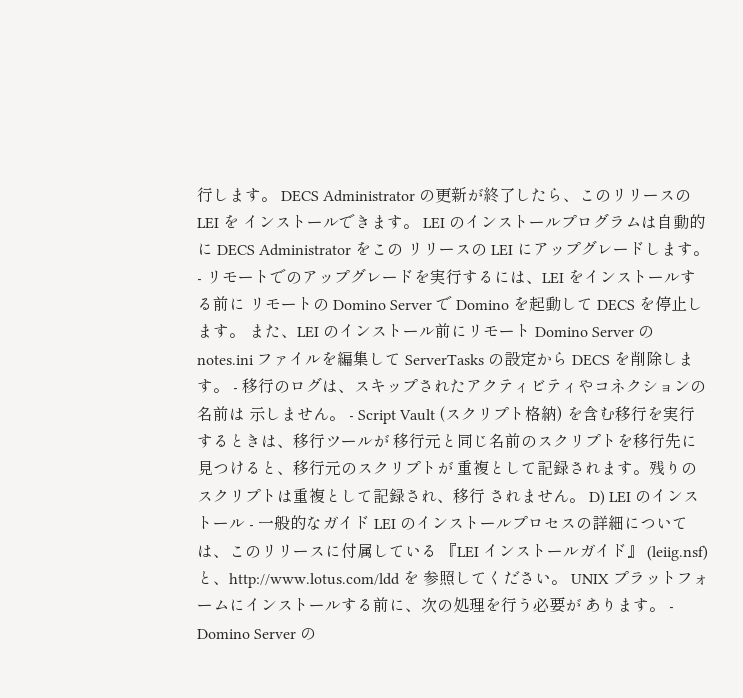行します。 DECS Administrator の更新が終了したら、このリリースの LEI を インストールできます。 LEI のインストールプログラムは自動的に DECS Administrator をこの リリースの LEI にアップグレードします。 - リモートでのアップグレードを実行するには、LEI をインストールする前に リモートの Domino Server で Domino を起動して DECS を停止します。 また、LEI のインストール前にリモート Domino Server の notes.ini ファイルを編集して ServerTasks の設定から DECS を削除します。 - 移行のログは、スキップされたアクティビティやコネクションの名前は 示しません。 - Script Vault (スクリプト格納) を含む移行を実行するときは、移行ツールが 移行元と同じ名前のスクリプトを移行先に見つけると、移行元のスクリプトが 重複として記録されます。残りのスクリプトは重複として記録され、移行 されません。 D) LEI のインストール - 一般的なガイド LEI のインストールプロセスの詳細については、このリリースに付属している 『LEI インストールガイド』 (leiig.nsf) と、http://www.lotus.com/ldd を 参照してください。 UNIX プラットフォームにインストールする前に、次の処理を行う必要が あります。 - Domino Server の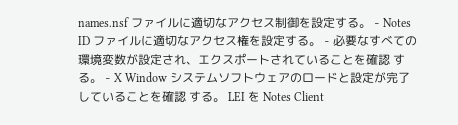names.nsf ファイルに適切なアクセス制御を設定する。 - Notes ID ファイルに適切なアクセス権を設定する。 - 必要なすべての環境変数が設定され、エクスポートされていることを確認 する。 - X Window システムソフトウェアのロードと設定が完了していることを確認 する。 LEI を Notes Client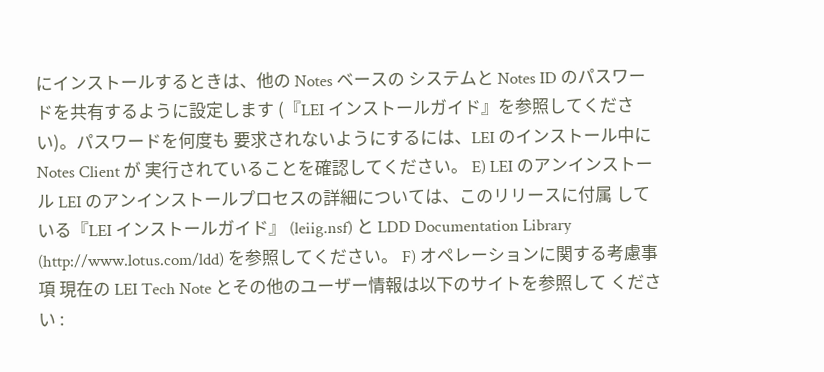にインストールするときは、他の Notes ベースの システムと Notes ID のパスワードを共有するように設定します (『LEI インストールガイド』を参照してください)。パスワードを何度も 要求されないようにするには、LEI のインストール中に Notes Client が 実行されていることを確認してください。 E) LEI のアンインストール LEI のアンインストールプロセスの詳細については、このリリースに付属 している『LEI インストールガイド』 (leiig.nsf) と LDD Documentation Library (http://www.lotus.com/ldd) を参照してください。 F) オペレーションに関する考慮事項 現在の LEI Tech Note とその他のユーザー情報は以下のサイトを参照して ください :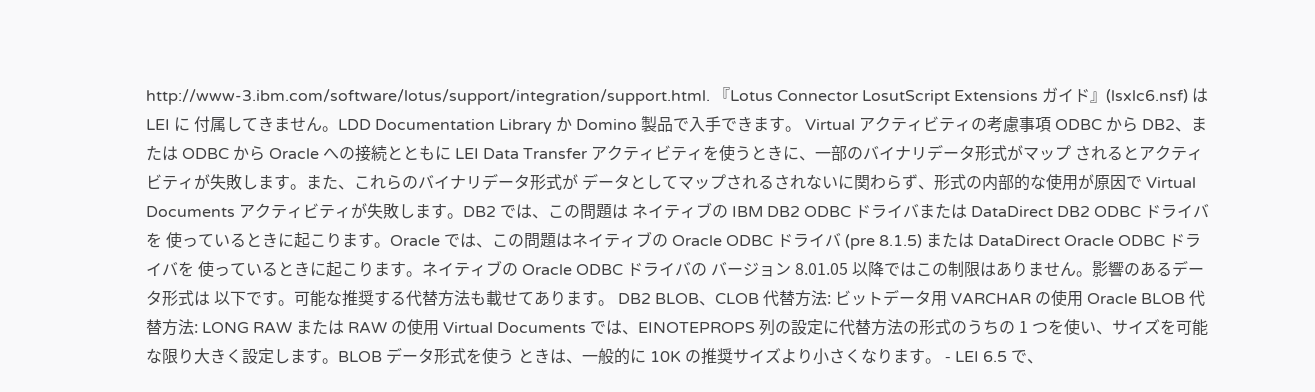http://www-3.ibm.com/software/lotus/support/integration/support.html. 『Lotus Connector LosutScript Extensions ガイド』(lsxlc6.nsf) は LEI に 付属してきません。LDD Documentation Library か Domino 製品で入手できます。 Virtual アクティビティの考慮事項 ODBC から DB2、または ODBC から Oracle への接続とともに LEI Data Transfer アクティビティを使うときに、一部のバイナリデータ形式がマップ されるとアクティビティが失敗します。また、これらのバイナリデータ形式が データとしてマップされるされないに関わらず、形式の内部的な使用が原因で Virtual Documents アクティビティが失敗します。DB2 では、この問題は ネイティブの IBM DB2 ODBC ドライバまたは DataDirect DB2 ODBC ドライバを 使っているときに起こります。Oracle では、この問題はネイティブの Oracle ODBC ドライバ (pre 8.1.5) または DataDirect Oracle ODBC ドライバを 使っているときに起こります。ネイティブの Oracle ODBC ドライバの バージョン 8.01.05 以降ではこの制限はありません。影響のあるデータ形式は 以下です。可能な推奨する代替方法も載せてあります。 DB2 BLOB、CLOB 代替方法: ビットデータ用 VARCHAR の使用 Oracle BLOB 代替方法: LONG RAW または RAW の使用 Virtual Documents では、EINOTEPROPS 列の設定に代替方法の形式のうちの 1 つを使い、サイズを可能な限り大きく設定します。BLOB データ形式を使う ときは、一般的に 10K の推奨サイズより小さくなります。 - LEI 6.5 で、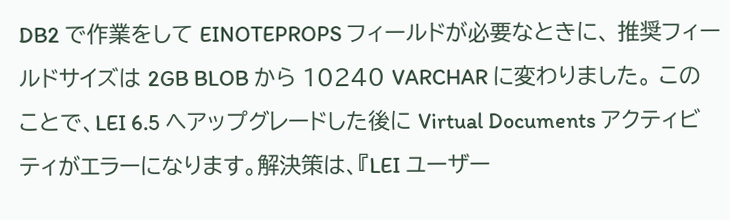DB2 で作業をして EINOTEPROPS フィールドが必要なときに、 推奨フィールドサイズは 2GB BLOB から 10240 VARCHAR に変わりました。 このことで、LEI 6.5 へアップグレードした後に Virtual Documents アクティビティがエラーになります。解決策は、『LEI ユーザー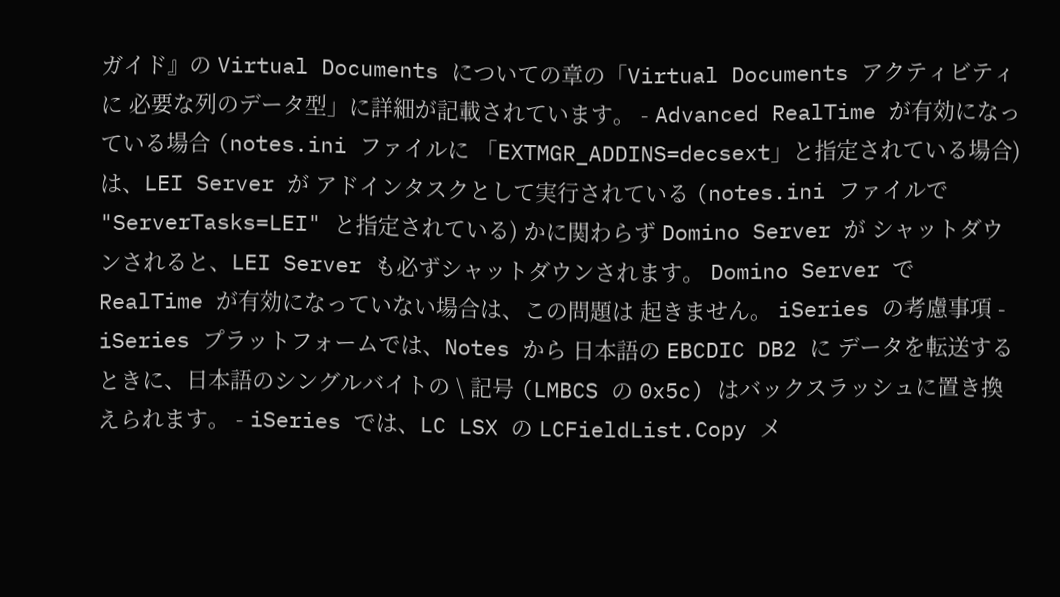ガイド』の Virtual Documents についての章の「Virtual Documents アクティビティに 必要な列のデータ型」に詳細が記載されています。 - Advanced RealTime が有効になっている場合 (notes.ini ファイルに 「EXTMGR_ADDINS=decsext」と指定されている場合) は、LEI Server が アドインタスクとして実行されている (notes.ini ファイルで "ServerTasks=LEI" と指定されている) かに関わらず Domino Server が シャットダウンされると、LEI Server も必ずシャットダウンされます。 Domino Server で RealTime が有効になっていない場合は、この問題は 起きません。 iSeries の考慮事項 - iSeries プラットフォームでは、Notes から 日本語の EBCDIC DB2 に データを転送するときに、日本語のシングルバイトの \ 記号 (LMBCS の 0x5c) はバックスラッシュに置き換えられます。 - iSeries では、LC LSX の LCFieldList.Copy メ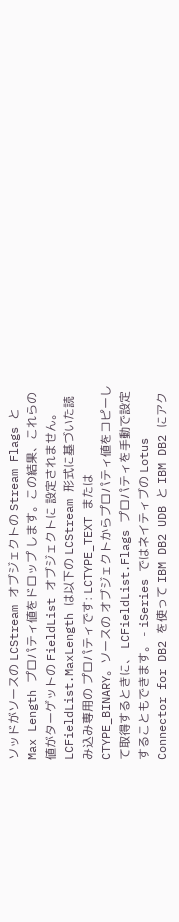ソッドがソースの LCStream オブジェクトの Stream Flags と Max Length プロパティ値をドロップ します。この結果、これらの値がターゲットの FieldList オブジェクトに 設定されません。 LCFieldList.MaxLength は以下の LCStream 形式に基づいた読み込み専用の プロパティです: LCTYPE_TEXT または CTYPE_BINARY。ソースの オブジェクトからプロパティ値をコピーして取得するときに、 LCFieldList.Flags プロパティを手動で設定することもできます。 - iSeries ではネイティブの Lotus Connector for DB2 を使って IBM DB2 UDB と IBM DB2 にアク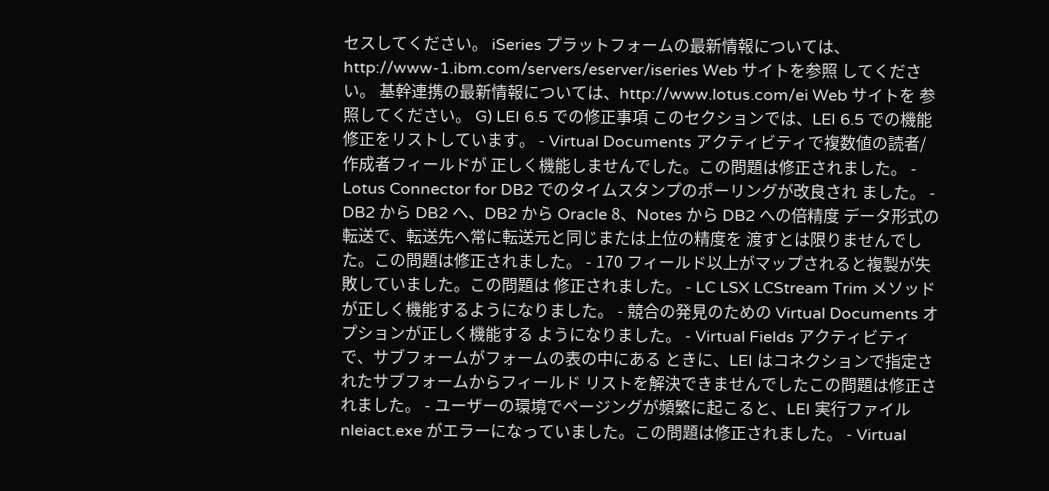セスしてください。 iSeries プラットフォームの最新情報については、 http://www-1.ibm.com/servers/eserver/iseries Web サイトを参照 してください。 基幹連携の最新情報については、http://www.lotus.com/ei Web サイトを 参照してください。 G) LEI 6.5 での修正事項 このセクションでは、LEI 6.5 での機能修正をリストしています。 - Virtual Documents アクティビティで複数値の読者/作成者フィールドが 正しく機能しませんでした。この問題は修正されました。 - Lotus Connector for DB2 でのタイムスタンプのポーリングが改良され ました。 - DB2 から DB2 へ、DB2 から Oracle 8、Notes から DB2 への倍精度 データ形式の転送で、転送先へ常に転送元と同じまたは上位の精度を 渡すとは限りませんでした。この問題は修正されました。 - 170 フィールド以上がマップされると複製が失敗していました。この問題は 修正されました。 - LC LSX LCStream Trim メソッドが正しく機能するようになりました。 - 競合の発見のための Virtual Documents オプションが正しく機能する ようになりました。 - Virtual Fields アクティビティで、サブフォームがフォームの表の中にある ときに、LEI はコネクションで指定されたサブフォームからフィールド リストを解決できませんでしたこの問題は修正されました。 - ユーザーの環境でページングが頻繁に起こると、LEI 実行ファイル nleiact.exe がエラーになっていました。この問題は修正されました。 - Virtual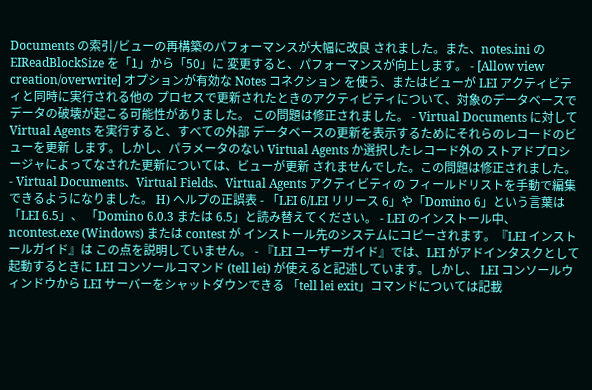Documents の索引/ビューの再構築のパフォーマンスが大幅に改良 されました。また、notes.ini の EIReadBlockSize を「1」から「50」に 変更すると、パフォーマンスが向上します。 - [Allow view creation/overwrite] オプションが有効な Notes コネクション を使う、またはビューが LEI アクティビティと同時に実行される他の プロセスで更新されたときのアクティビティについて、対象のデータベースで データの破壊が起こる可能性がありました。 この問題は修正されました。 - Virtual Documents に対して Virtual Agents を実行すると、すべての外部 データベースの更新を表示するためにそれらのレコードのビューを更新 します。しかし、パラメータのない Virtual Agents か選択したレコード外の ストアドプロシージャによってなされた更新については、ビューが更新 されませんでした。この問題は修正されました。 - Virtual Documents、Virtual Fields、Virtual Agents アクティビティの フィールドリストを手動で編集できるようになりました。 H) ヘルプの正誤表 - 「LEI 6/LEI リリース 6」や「Domino 6」という言葉は「LEI 6.5」、 「Domino 6.0.3 または 6.5」と読み替えてください。 - LEI のインストール中、ncontest.exe (Windows) または contest が インストール先のシステムにコピーされます。『LEI インストールガイド』は この点を説明していません。 - 『LEI ユーザーガイド』では、LEI がアドインタスクとして起動するときに LEI コンソールコマンド (tell lei) が使えると記述しています。しかし、 LEI コンソールウィンドウから LEI サーバーをシャットダウンできる 「tell lei exit」コマンドについては記載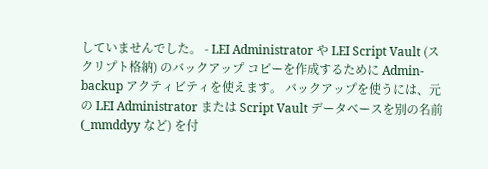していませんでした。 - LEI Administrator や LEI Script Vault (スクリプト格納) のバックアップ コピーを作成するために Admin-backup アクティビティを使えます。 バックアップを使うには、元の LEI Administrator または Script Vault データベースを別の名前 (_mmddyy など) を付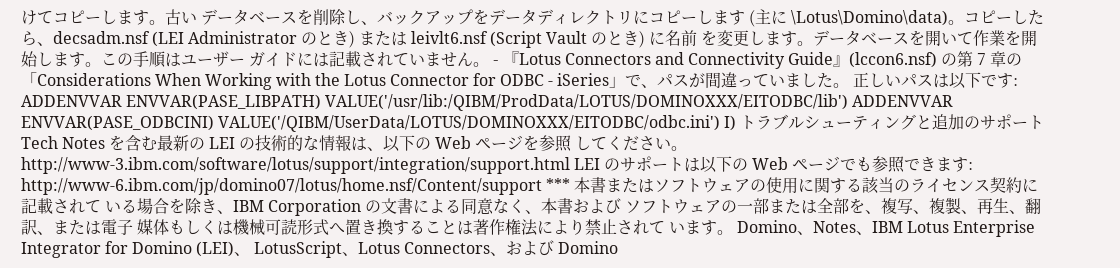けてコピーします。古い データベースを削除し、バックアップをデータディレクトリにコピーします (主に \Lotus\Domino\data)。コピーしたら、decsadm.nsf (LEI Administrator のとき) または leivlt6.nsf (Script Vault のとき) に名前 を変更します。データベースを開いて作業を開始します。この手順はユーザー ガイドには記載されていません。 - 『Lotus Connectors and Connectivity Guide』(lccon6.nsf) の第 7 章の 「Considerations When Working with the Lotus Connector for ODBC - iSeries」で、パスが間違っていました。 正しいパスは以下です: ADDENVVAR ENVVAR(PASE_LIBPATH) VALUE('/usr/lib:/QIBM/ProdData/LOTUS/DOMINOXXX/EITODBC/lib') ADDENVVAR ENVVAR(PASE_ODBCINI) VALUE('/QIBM/UserData/LOTUS/DOMINOXXX/EITODBC/odbc.ini') I) トラブルシューティングと追加のサポート Tech Notes を含む最新の LEI の技術的な情報は、以下の Web ページを参照 してください。 http://www-3.ibm.com/software/lotus/support/integration/support.html LEI のサポートは以下の Web ページでも参照できます: http://www-6.ibm.com/jp/domino07/lotus/home.nsf/Content/support *** 本書またはソフトウェアの使用に関する該当のライセンス契約に記載されて いる場合を除き、IBM Corporation の文書による同意なく、本書および ソフトウェアの一部または全部を、複写、複製、再生、翻訳、または電子 媒体もしくは機械可読形式へ置き換することは著作権法により禁止されて います。 Domino、Notes、IBM Lotus Enterprise Integrator for Domino (LEI)、 LotusScript、Lotus Connectors、および Domino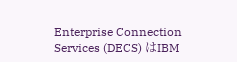Enterprise Connection Services (DECS) はIBM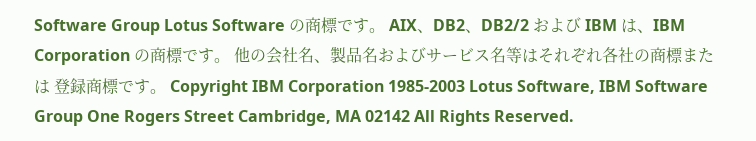Software Group Lotus Software の商標です。 AIX、DB2、DB2/2 および IBM は、IBM Corporation の商標です。 他の会社名、製品名およびサービス名等はそれぞれ各社の商標または 登録商標です。 Copyright IBM Corporation 1985-2003 Lotus Software, IBM Software Group One Rogers Street Cambridge, MA 02142 All Rights Reserved.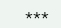***